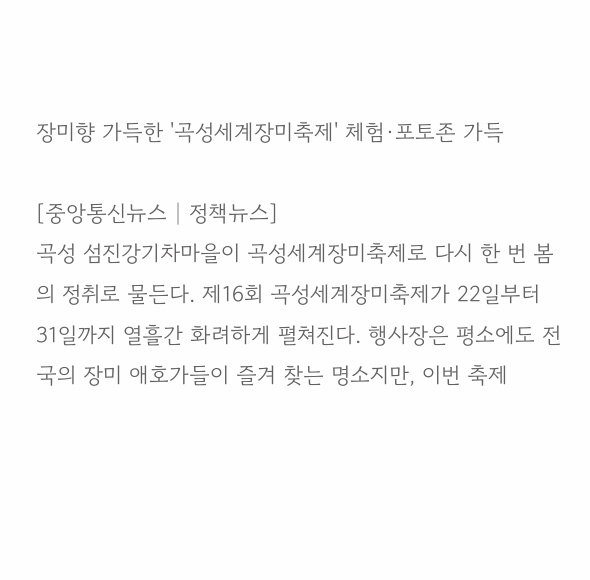장미향 가득한 '곡성세계장미축제' 체험·포토존 가득

[중앙통신뉴스│정책뉴스]
곡성 섬진강기차마을이 곡성세계장미축제로 다시 한 번 봄의 정취로 물든다. 제16회 곡성세계장미축제가 22일부터 31일까지 열흘간 화려하게 펼쳐진다. 행사장은 평소에도 전국의 장미 애호가들이 즐겨 찾는 명소지만, 이번 축제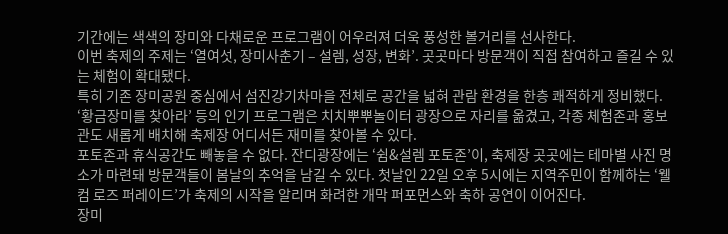기간에는 색색의 장미와 다채로운 프로그램이 어우러져 더욱 풍성한 볼거리를 선사한다.
이번 축제의 주제는 ‘열여섯, 장미사춘기 – 설렘, 성장, 변화’. 곳곳마다 방문객이 직접 참여하고 즐길 수 있는 체험이 확대됐다.
특히 기존 장미공원 중심에서 섬진강기차마을 전체로 공간을 넓혀 관람 환경을 한층 쾌적하게 정비했다. ‘황금장미를 찾아라’ 등의 인기 프로그램은 치치뿌뿌놀이터 광장으로 자리를 옮겼고, 각종 체험존과 홍보관도 새롭게 배치해 축제장 어디서든 재미를 찾아볼 수 있다.
포토존과 휴식공간도 빼놓을 수 없다. 잔디광장에는 ‘쉼&설렘 포토존’이, 축제장 곳곳에는 테마별 사진 명소가 마련돼 방문객들이 봄날의 추억을 남길 수 있다. 첫날인 22일 오후 5시에는 지역주민이 함께하는 ‘웰컴 로즈 퍼레이드’가 축제의 시작을 알리며 화려한 개막 퍼포먼스와 축하 공연이 이어진다.
장미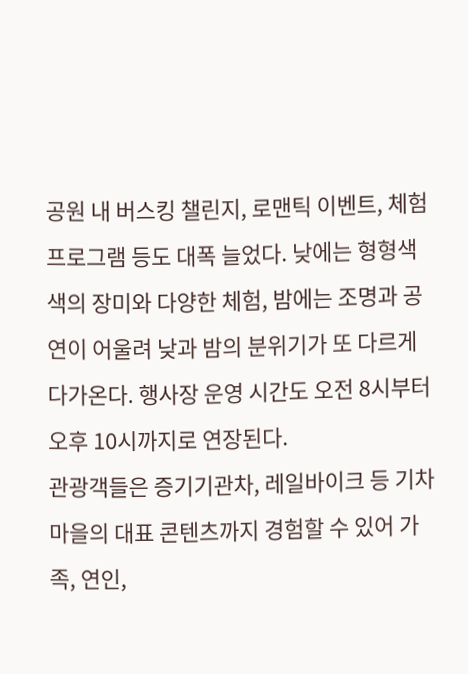공원 내 버스킹 챌린지, 로맨틱 이벤트, 체험프로그램 등도 대폭 늘었다. 낮에는 형형색색의 장미와 다양한 체험, 밤에는 조명과 공연이 어울려 낮과 밤의 분위기가 또 다르게 다가온다. 행사장 운영 시간도 오전 8시부터 오후 10시까지로 연장된다.
관광객들은 증기기관차, 레일바이크 등 기차마을의 대표 콘텐츠까지 경험할 수 있어 가족, 연인,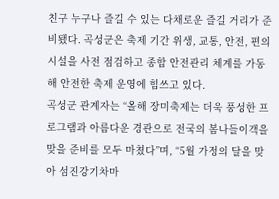친구 누구나 즐길 수 있는 다채로운 즐길 거리가 준비됐다. 곡성군은 축제 기간 위생, 교통, 안전, 편의시설을 사전 점검하고 종합 안전관리 체계를 가동해 안전한 축제 운영에 힘쓰고 있다.
곡성군 관계자는 “올해 장미축제는 더욱 풍성한 프로그램과 아름다운 경관으로 전국의 봄나들이객을 맞을 준비를 모두 마쳤다”며, “5월 가정의 달을 맞아 섬진강기차마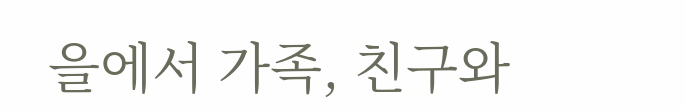을에서 가족, 친구와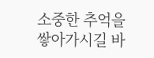소중한 추억을 쌓아가시길 바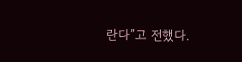란다”고 전했다.